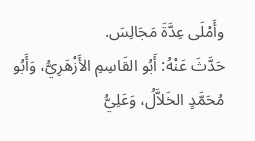وأَمْلَى عِدَّةَ مَجَالِسَ.
حَدَّثَ عَنْهُ: أَبُو القَاسِمِ الأَزْهَرِيُّ، وَأَبُو مُحَمَّدٍ الخَلاَّلُ، وَعَلِيُّ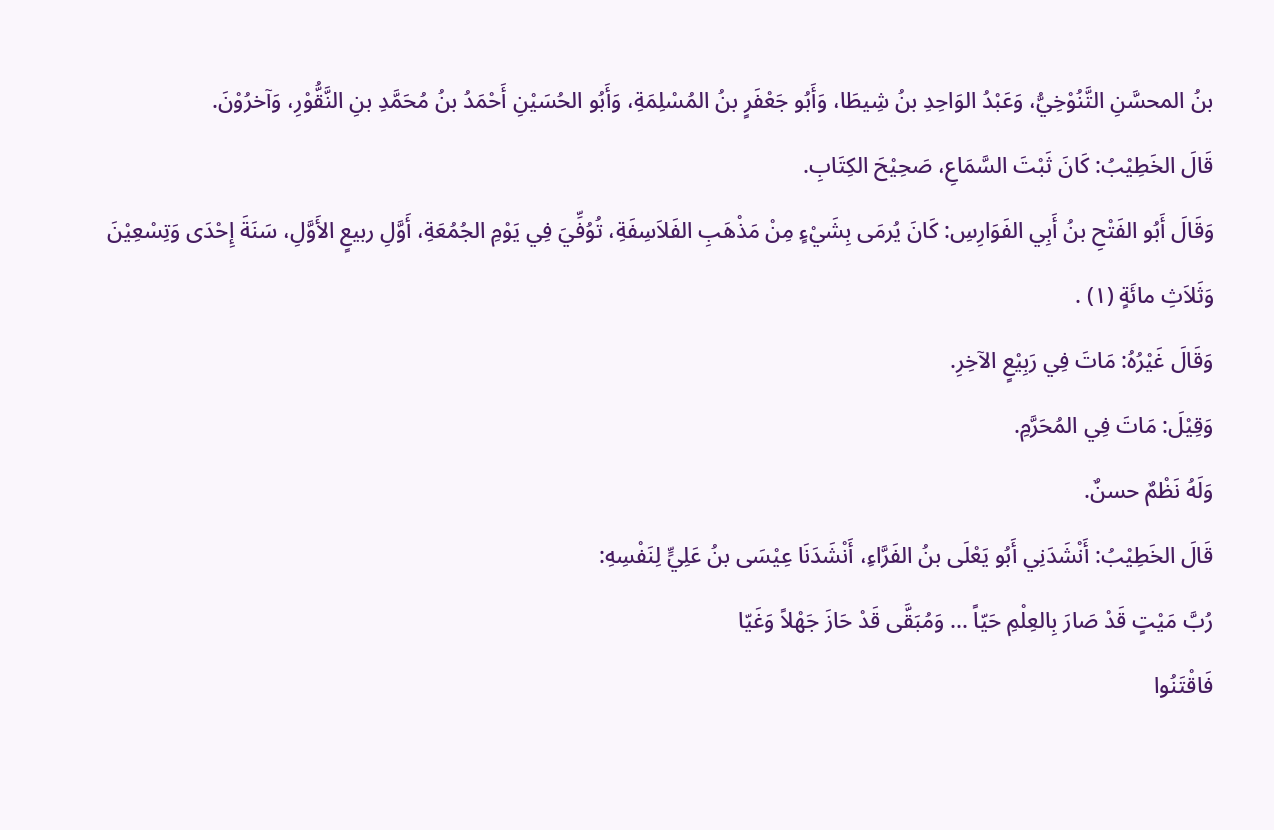بنُ المحسَّنِ التَّنُوْخِيُّ، وَعَبْدُ الوَاحِدِ بنُ شِيطَا، وَأَبُو جَعْفَرٍ بنُ المُسْلِمَةِ، وَأَبُو الحُسَيْنِ أَحْمَدُ بنُ مُحَمَّدِ بنِ النَّقُّوْرِ، وَآخرُوْنَ.
قَالَ الخَطِيْبُ: كَانَ ثَبْتَ السَّمَاعِ، صَحِيْحَ الكِتَابِ.
وَقَالَ أَبُو الفَتْحِ بنُ أَبِي الفَوَارِسِ: كَانَ يُرمَى بِشَيْءٍ مِنْ مَذْهَبِ الفَلاَسِفَةِ، تُوُفِّيَ فِي يَوْمِ الجُمُعَةِ، أَوَّلِ ربيعٍ الأَوَّلِ، سَنَةَ إِحْدَى وَتِسْعِيْنَ وَثَلاَثِ مائَةٍ (١) .
وَقَالَ غَيْرُهُ: مَاتَ فِي رَبِيْعٍ الآخِرِ.
وَقِيْلَ: مَاتَ فِي المُحَرَّمِ.
وَلَهُ نَظْمٌ حسنٌ.
قَالَ الخَطِيْبُ: أَنْشَدَنِي أَبُو يَعْلَى بنُ الفَرَّاءِ، أَنْشَدَنَا عِيْسَى بنُ عَلِيٍّ لِنَفْسِهِ:
رُبَّ مَيْتٍ قَدْ صَارَ بِالعِلْمِ حَيّاً ... وَمُبَقَّى قَدْ حَازَ جَهْلاً وَغَيّا
فَاقْتَنُوا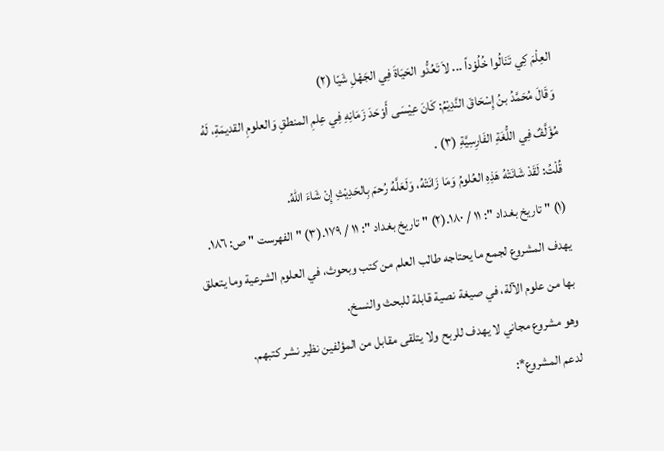العِلْمَ كِي تَنَالُوا خُلُوْداً ... لاَ تَعُدُّو الحَيَاةَ فِي الجَهْلِ شَيّا (٢)
وَقَالَ مُحَمَّدُ بنُ إِسْحَاقَ النَّدِيْمُ: كَانَ عِيْسَى أَوْحَدَ زَمَانِهِ فِي عِلمِ المنطقِ وَالعلومِ القديمَةِ، لَهُ مُؤَلَّفٌ فِي اللُّغَةِ الفَارِسِيَّةِ (٣) .
قُلْتُ: لَقَدْ شَانَتْهُ هَذِهِ العُلومُ وَمَا زَانَتْهُ، وَلَعَلَّهُ رُحمَ بِالحَدِيْثِ إِنْ شَاءَ اللهُ.
(١) " تاريخ بغداد ": ١١ / ١٨٠.(٢) " تاريخ بغداد ": ١١ / ١٧٩.(٣) " الفهرست " ص: ١٨٦.
يهدف المشروع لجمع ما يحتاجه طالب العلم من كتب وبحوث، في العلوم الشرعية وما يتعلق بها من علوم الآلة، في صيغة نصية قابلة للبحث والنسخ.
وهو مشروع مجاني لا يهدف للربح ولا يتلقى مقابل من المؤلفين نظير نشر كتبهم.
لدعم المشروع*: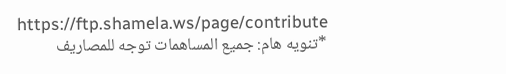https://ftp.shamela.ws/page/contribute
*تنويه هام: جميع المساهمات توجه للمصاريف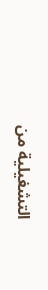التشغيلية من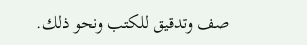صف وتدقيق للكتب ونحو ذلك.